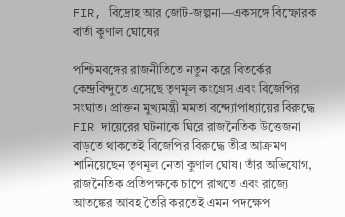FIR, বিদ্রোহ আর জোট-জল্পনা—একসঙ্গে বিস্ফোরক বার্তা কুণাল ঘোষের

পশ্চিমবঙ্গের রাজনীতিতে নতুন করে বিতর্কের কেন্দ্রবিন্দুতে এসেছে তৃণমূল কংগ্রেস এবং বিজেপির সংঘাত। প্রাক্তন মুখ্যমন্ত্রী মমতা বন্দ্যোপাধ্যায়ের বিরুদ্ধে FIR দায়েরের ঘটনাকে ঘিরে রাজনৈতিক উত্তেজনা বাড়তে থাকতেই বিজেপির বিরুদ্ধে তীব্র আক্রমণ শানিয়েছেন তৃণমূল নেতা কুণাল ঘোষ। তাঁর অভিযোগ, রাজনৈতিক প্রতিপক্ষকে চাপে রাখতে এবং রাজ্যে আতঙ্কের আবহ তৈরি করতেই এমন পদক্ষেপ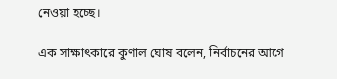নেওয়া হচ্ছে।

এক সাক্ষাৎকারে কুণাল ঘোষ বলেন, নির্বাচনের আগে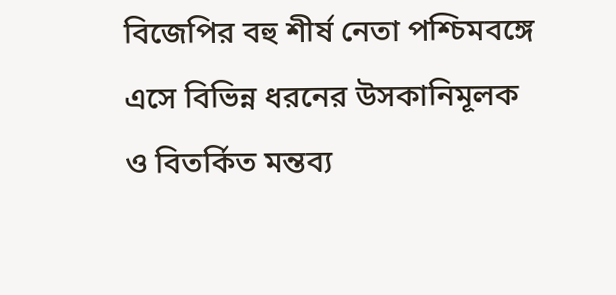বিজেপির বহু শীর্ষ নেতা পশ্চিমবঙ্গে এসে বিভিন্ন ধরনের উসকানিমূলক ও বিতর্কিত মন্তব্য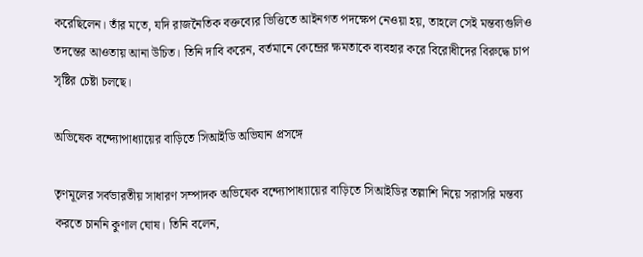করেছিলেন। তাঁর মতে, যদি রাজনৈতিক বক্তব্যের ভিত্তিতে আইনগত পদক্ষেপ নেওয়া হয়, তাহলে সেই মন্তব্যগুলিও তদন্তের আওতায় আনা উচিত। তিনি দাবি করেন, বর্তমানে কেন্দ্রের ক্ষমতাকে ব্যবহার করে বিরোধীদের বিরুদ্ধে চাপ সৃষ্টির চেষ্টা চলছে।

অভিষেক বন্দ্যোপাধ্যায়ের বাড়িতে সিআইডি অভিযান প্রসঙ্গে

তৃণমূলের সর্বভারতীয় সাধারণ সম্পাদক অভিষেক বন্দ্যোপাধ্যায়ের বাড়িতে সিআইডির তল্লাশি নিয়ে সরাসরি মন্তব্য করতে চাননি কুণাল ঘোষ। তিনি বলেন,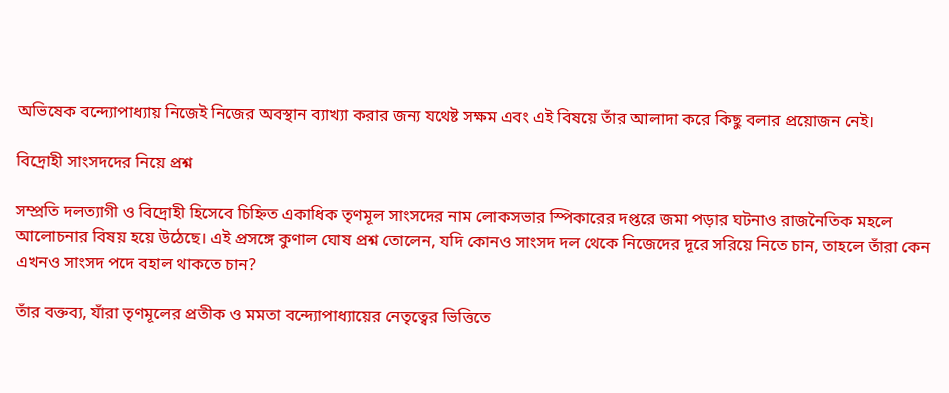অভিষেক বন্দ্যোপাধ্যায় নিজেই নিজের অবস্থান ব্যাখ্যা করার জন্য যথেষ্ট সক্ষম এবং এই বিষয়ে তাঁর আলাদা করে কিছু বলার প্রয়োজন নেই।

বিদ্রোহী সাংসদদের নিয়ে প্রশ্ন

সম্প্রতি দলত্যাগী ও বিদ্রোহী হিসেবে চিহ্নিত একাধিক তৃণমূল সাংসদের নাম লোকসভার স্পিকারের দপ্তরে জমা পড়ার ঘটনাও রাজনৈতিক মহলে আলোচনার বিষয় হয়ে উঠেছে। এই প্রসঙ্গে কুণাল ঘোষ প্রশ্ন তোলেন, যদি কোনও সাংসদ দল থেকে নিজেদের দূরে সরিয়ে নিতে চান, তাহলে তাঁরা কেন এখনও সাংসদ পদে বহাল থাকতে চান?

তাঁর বক্তব্য, যাঁরা তৃণমূলের প্রতীক ও মমতা বন্দ্যোপাধ্যায়ের নেতৃত্বের ভিত্তিতে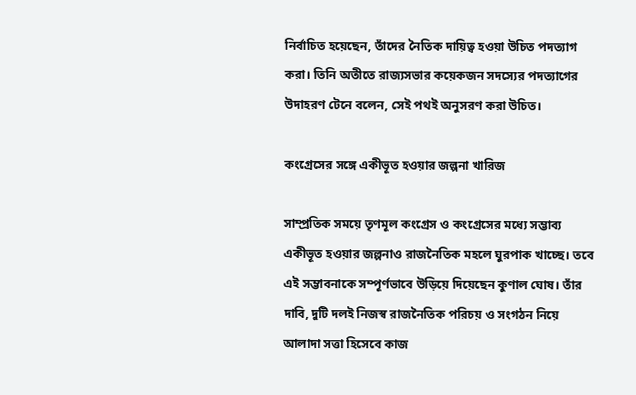নির্বাচিত হয়েছেন, তাঁদের নৈতিক দায়িত্ব হওয়া উচিত পদত্যাগ করা। তিনি অতীতে রাজ্যসভার কয়েকজন সদস্যের পদত্যাগের উদাহরণ টেনে বলেন, সেই পথই অনুসরণ করা উচিত।

কংগ্রেসের সঙ্গে একীভূত হওয়ার জল্পনা খারিজ

সাম্প্রতিক সময়ে তৃণমূল কংগ্রেস ও কংগ্রেসের মধ্যে সম্ভাব্য একীভূত হওয়ার জল্পনাও রাজনৈতিক মহলে ঘুরপাক খাচ্ছে। তবে এই সম্ভাবনাকে সম্পূর্ণভাবে উড়িয়ে দিয়েছেন কুণাল ঘোষ। তাঁর দাবি, দুটি দলই নিজস্ব রাজনৈতিক পরিচয় ও সংগঠন নিয়ে আলাদা সত্তা হিসেবে কাজ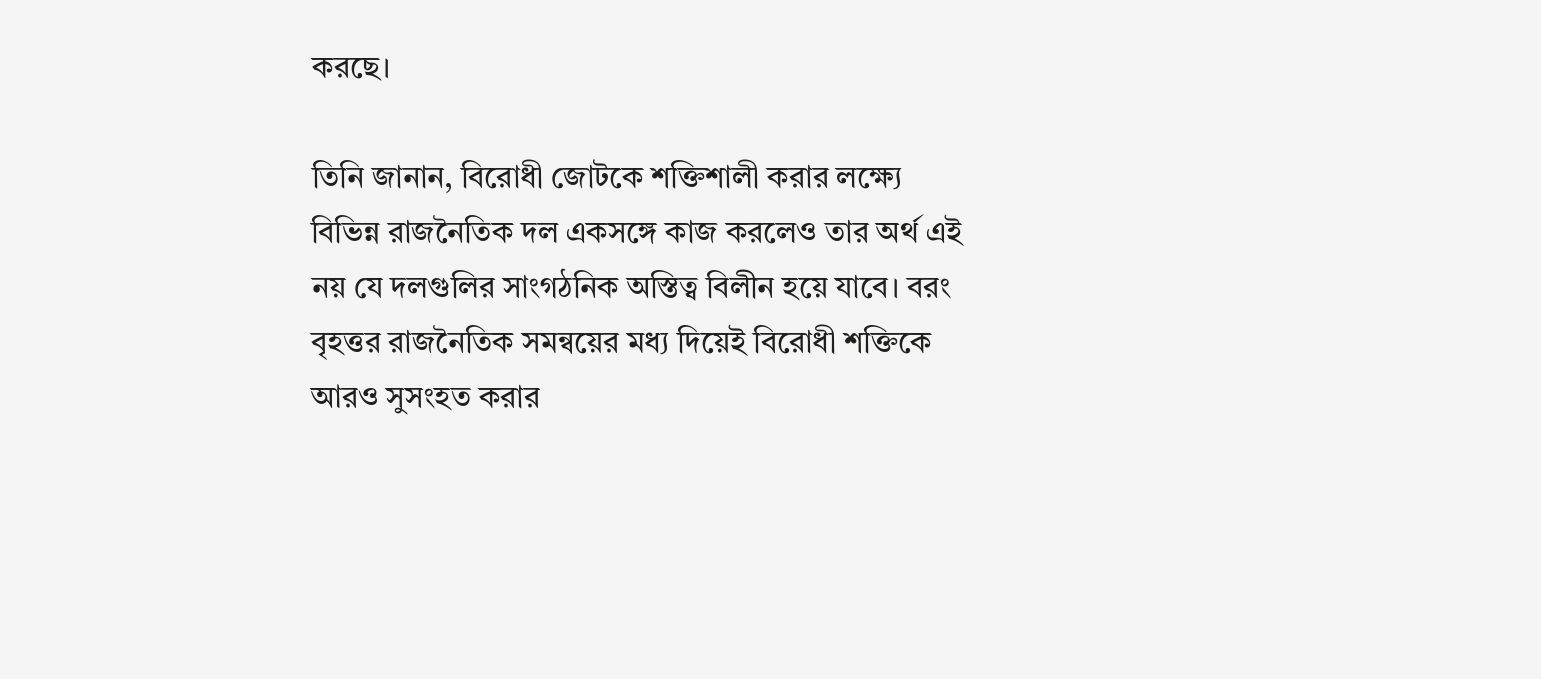করছে।

তিনি জানান, বিরোধী জোটকে শক্তিশালী করার লক্ষ্যে বিভিন্ন রাজনৈতিক দল একসঙ্গে কাজ করলেও তার অর্থ এই নয় যে দলগুলির সাংগঠনিক অস্তিত্ব বিলীন হয়ে যাবে। বরং বৃহত্তর রাজনৈতিক সমন্বয়ের মধ্য দিয়েই বিরোধী শক্তিকে আরও সুসংহত করার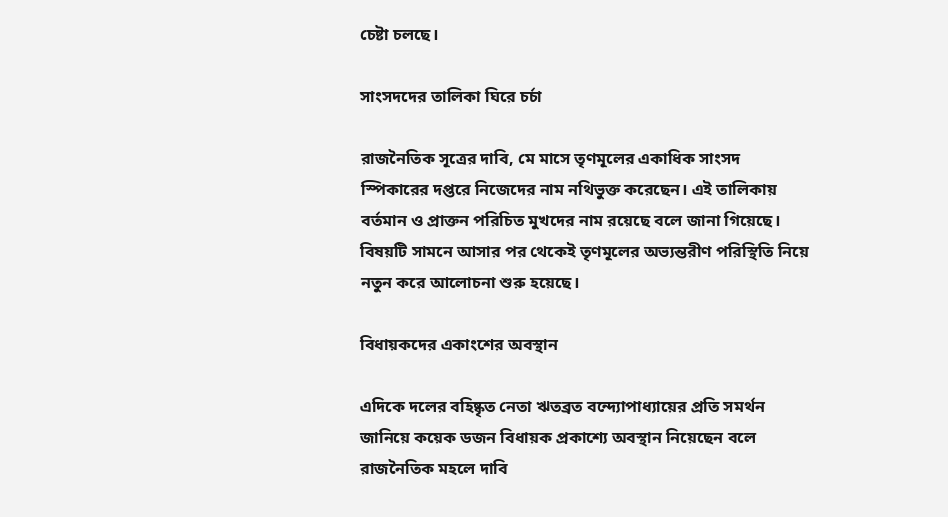চেষ্টা চলছে।

সাংসদদের তালিকা ঘিরে চর্চা

রাজনৈতিক সূত্রের দাবি, মে মাসে তৃণমূলের একাধিক সাংসদ স্পিকারের দপ্তরে নিজেদের নাম নথিভুক্ত করেছেন। এই তালিকায় বর্তমান ও প্রাক্তন পরিচিত মুখদের নাম রয়েছে বলে জানা গিয়েছে। বিষয়টি সামনে আসার পর থেকেই তৃণমূলের অভ্যন্তরীণ পরিস্থিতি নিয়ে নতুন করে আলোচনা শুরু হয়েছে।

বিধায়কদের একাংশের অবস্থান

এদিকে দলের বহিষ্কৃত নেতা ঋতব্রত বন্দ্যোপাধ্যায়ের প্রতি সমর্থন জানিয়ে কয়েক ডজন বিধায়ক প্রকাশ্যে অবস্থান নিয়েছেন বলে রাজনৈতিক মহলে দাবি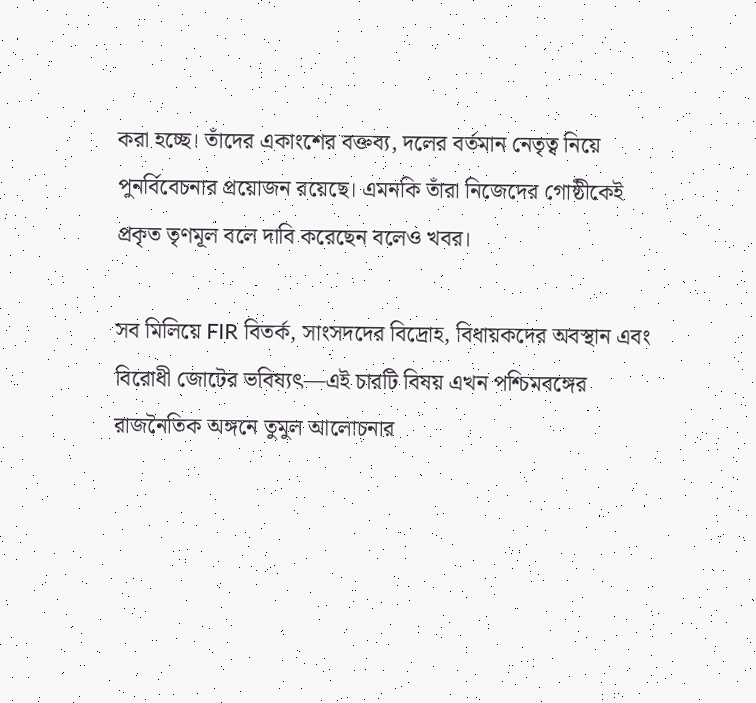করা হচ্ছে। তাঁদের একাংশের বক্তব্য, দলের বর্তমান নেতৃত্ব নিয়ে পুনর্বিবেচনার প্রয়োজন রয়েছে। এমনকি তাঁরা নিজেদের গোষ্ঠীকেই প্রকৃত তৃণমূল বলে দাবি করেছেন বলেও খবর।

সব মিলিয়ে FIR বিতর্ক, সাংসদদের বিদ্রোহ, বিধায়কদের অবস্থান এবং বিরোধী জোটের ভবিষ্যৎ—এই চারটি বিষয় এখন পশ্চিমবঙ্গের রাজনৈতিক অঙ্গনে তুমুল আলোচনার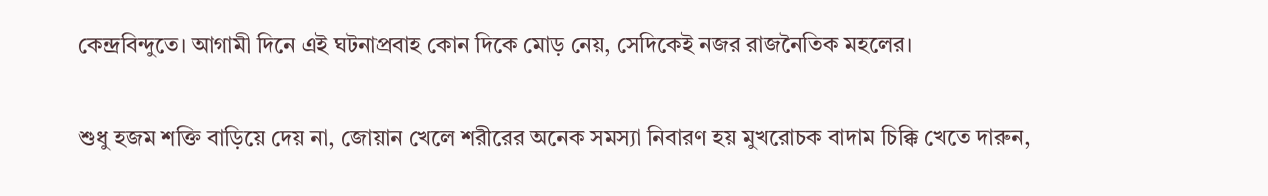কেন্দ্রবিন্দুতে। আগামী দিনে এই ঘটনাপ্রবাহ কোন দিকে মোড় নেয়, সেদিকেই নজর রাজনৈতিক মহলের।

শুধু হজম শক্তি বাড়িয়ে দেয় না, জোয়ান খেলে শরীরের অনেক সমস্যা নিবারণ হয় মুখরোচক বাদাম চিক্কি খেতে দারুন,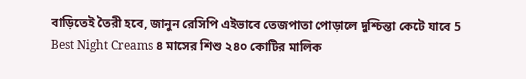বাড়িতেই তৈরী হবে, জানুন রেসিপি এইভাবে তেজপাতা পোড়ালে দুশ্চিন্তা কেটে যাবে 5 Best Night Creams ৪ মাসের শিশু ২৪০ কোটির মালিক